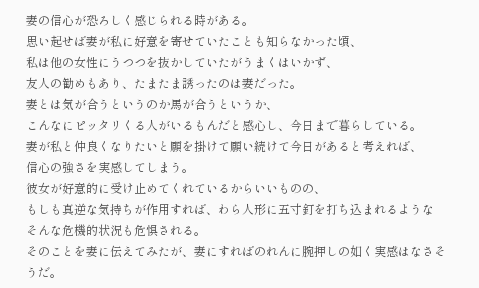妻の信心が恐ろしく感じられる時がある。
思い起せば妻が私に好意を寄せていたことも知らなかった頃、
私は他の女性にうつつを抜かしていたがうまくはいかず、
友人の勧めもあり、たまたま誘ったのは妻だった。
妻とは気が合うというのか馬が合うというか、
こんなにピッタリくる人がいるもんだと感心し、今日まで暮らしている。
妻が私と仲良くなりたいと願を掛けて願い続けて今日があると考えれば、
信心の強さを実感してしまう。
彼女が好意的に受け止めてくれているからいいものの、
もしも真逆な気持ちが作用すれば、わら人形に五寸釘を打ち込まれるような
そんな危機的状況も危惧される。
そのことを妻に伝えてみたが、妻にすればのれんに腕押しの如く実感はなさそうだ。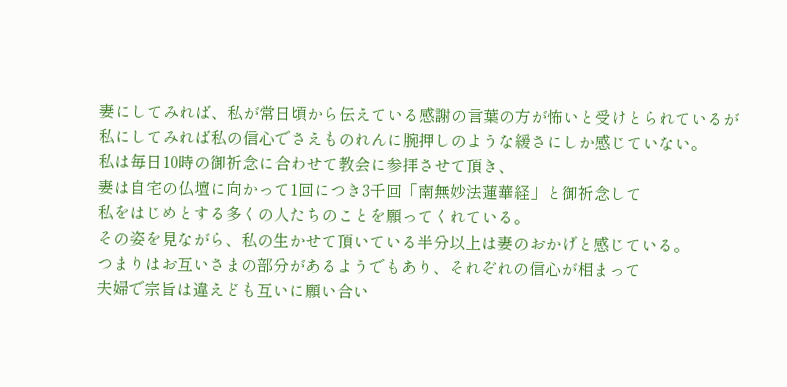妻にしてみれば、私が常日頃から伝えている感謝の言葉の方が怖いと受けとられているが
私にしてみれば私の信心でさえものれんに腕押しのような緩さにしか感じていない。
私は毎日10時の御祈念に合わせて教会に参拝させて頂き、
妻は自宅の仏壇に向かって1回につき3千回「南無妙法蓮華経」と御祈念して
私をはじめとする多くの人たちのことを願ってくれている。
その姿を見ながら、私の生かせて頂いている半分以上は妻のおかげと感じている。
つまりはお互いさまの部分があるようでもあり、それぞれの信心が相まって
夫婦で宗旨は違えども互いに願い合い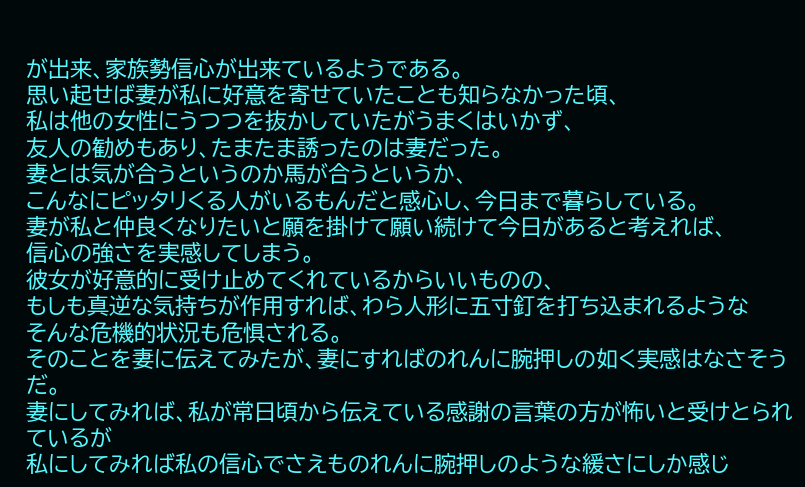が出来、家族勢信心が出来ているようである。
思い起せば妻が私に好意を寄せていたことも知らなかった頃、
私は他の女性にうつつを抜かしていたがうまくはいかず、
友人の勧めもあり、たまたま誘ったのは妻だった。
妻とは気が合うというのか馬が合うというか、
こんなにピッタリくる人がいるもんだと感心し、今日まで暮らしている。
妻が私と仲良くなりたいと願を掛けて願い続けて今日があると考えれば、
信心の強さを実感してしまう。
彼女が好意的に受け止めてくれているからいいものの、
もしも真逆な気持ちが作用すれば、わら人形に五寸釘を打ち込まれるような
そんな危機的状況も危惧される。
そのことを妻に伝えてみたが、妻にすればのれんに腕押しの如く実感はなさそうだ。
妻にしてみれば、私が常日頃から伝えている感謝の言葉の方が怖いと受けとられているが
私にしてみれば私の信心でさえものれんに腕押しのような緩さにしか感じ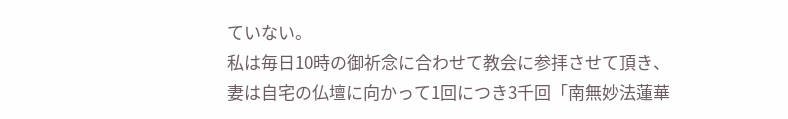ていない。
私は毎日10時の御祈念に合わせて教会に参拝させて頂き、
妻は自宅の仏壇に向かって1回につき3千回「南無妙法蓮華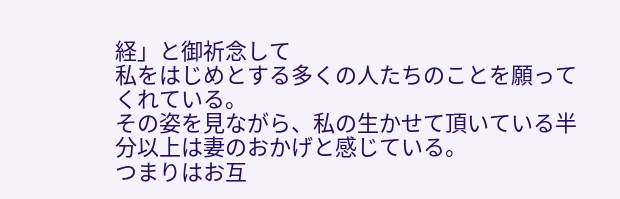経」と御祈念して
私をはじめとする多くの人たちのことを願ってくれている。
その姿を見ながら、私の生かせて頂いている半分以上は妻のおかげと感じている。
つまりはお互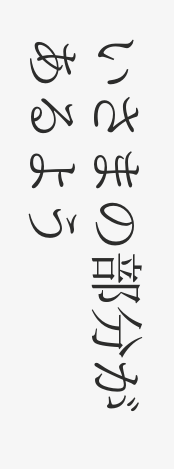いさまの部分があるよう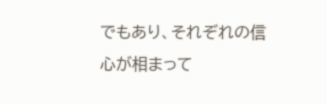でもあり、それぞれの信心が相まって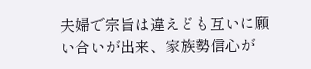夫婦で宗旨は違えども互いに願い合いが出来、家族勢信心が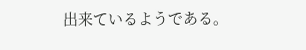出来ているようである。